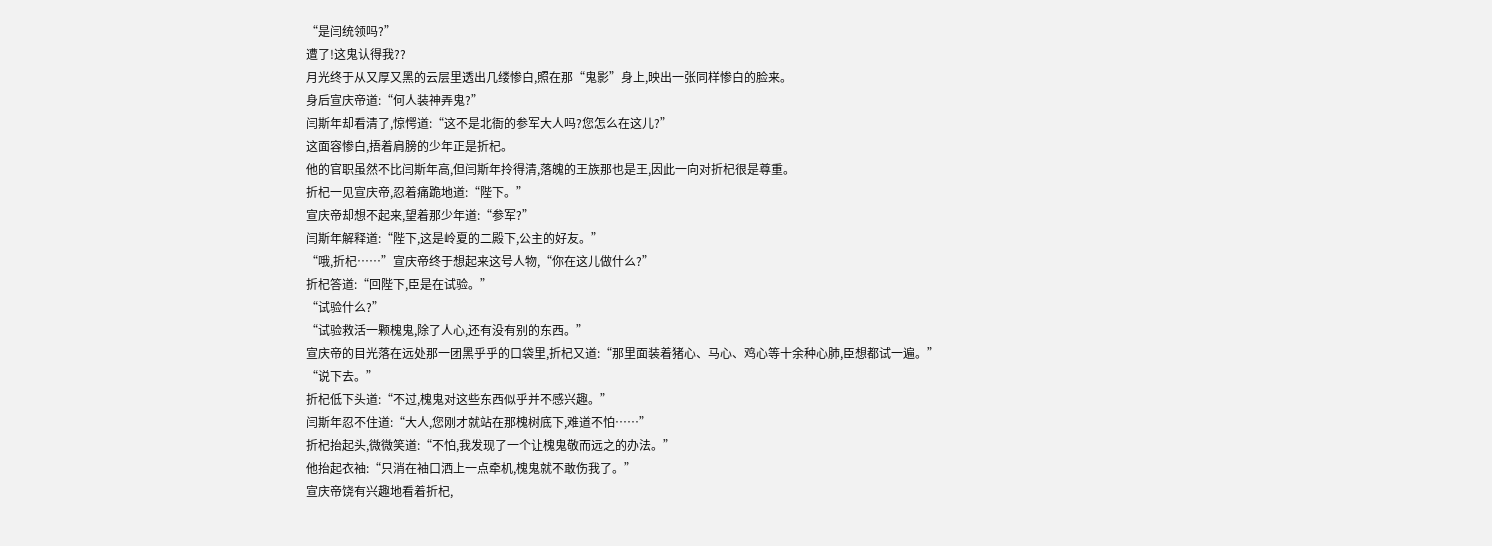“是闫统领吗?”
遭了!这鬼认得我??
月光终于从又厚又黑的云层里透出几缕惨白,照在那“鬼影”身上,映出一张同样惨白的脸来。
身后宣庆帝道:“何人装神弄鬼?”
闫斯年却看清了,惊愕道:“这不是北衙的参军大人吗?您怎么在这儿?”
这面容惨白,捂着肩膀的少年正是折杞。
他的官职虽然不比闫斯年高,但闫斯年拎得清,落魄的王族那也是王,因此一向对折杞很是尊重。
折杞一见宣庆帝,忍着痛跪地道:“陛下。”
宣庆帝却想不起来,望着那少年道:“参军?”
闫斯年解释道:“陛下,这是岭夏的二殿下,公主的好友。”
“哦,折杞……”宣庆帝终于想起来这号人物,“你在这儿做什么?”
折杞答道:“回陛下,臣是在试验。”
“试验什么?”
“试验救活一颗槐鬼,除了人心,还有没有别的东西。”
宣庆帝的目光落在远处那一团黑乎乎的口袋里,折杞又道:“那里面装着猪心、马心、鸡心等十余种心肺,臣想都试一遍。”
“说下去。”
折杞低下头道:“不过,槐鬼对这些东西似乎并不感兴趣。”
闫斯年忍不住道:“大人,您刚才就站在那槐树底下,难道不怕……”
折杞抬起头,微微笑道:“不怕,我发现了一个让槐鬼敬而远之的办法。”
他抬起衣袖:“只消在袖口洒上一点牵机,槐鬼就不敢伤我了。”
宣庆帝饶有兴趣地看着折杞,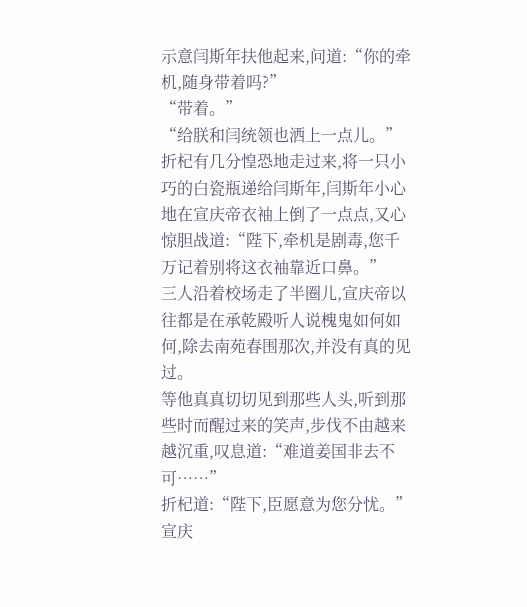示意闫斯年扶他起来,问道:“你的牵机,随身带着吗?”
“带着。”
“给朕和闫统领也洒上一点儿。”
折杞有几分惶恐地走过来,将一只小巧的白瓷瓶递给闫斯年,闫斯年小心地在宣庆帝衣袖上倒了一点点,又心惊胆战道:“陛下,牵机是剧毒,您千万记着别将这衣袖靠近口鼻。”
三人沿着校场走了半圈儿,宣庆帝以往都是在承乾殿听人说槐鬼如何如何,除去南苑春围那次,并没有真的见过。
等他真真切切见到那些人头,听到那些时而醒过来的笑声,步伐不由越来越沉重,叹息道:“难道姜国非去不可……”
折杞道:“陛下,臣愿意为您分忧。”
宣庆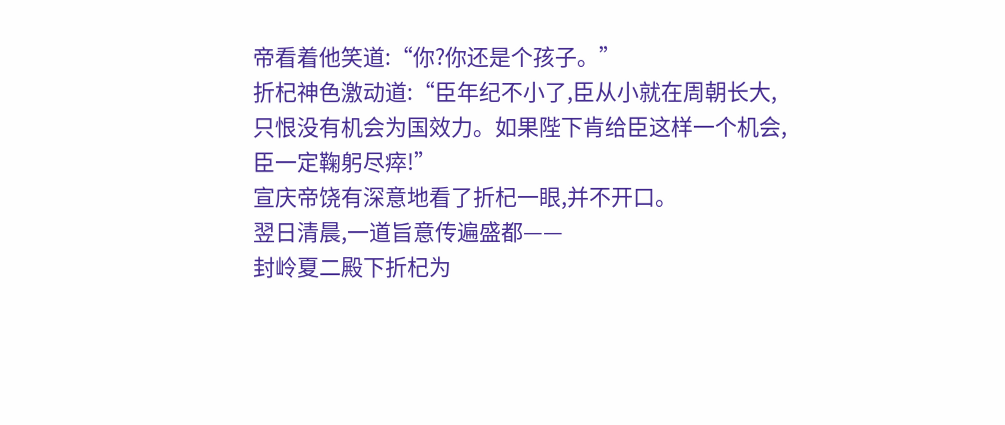帝看着他笑道:“你?你还是个孩子。”
折杞神色激动道:“臣年纪不小了,臣从小就在周朝长大,只恨没有机会为国效力。如果陛下肯给臣这样一个机会,臣一定鞠躬尽瘁!”
宣庆帝饶有深意地看了折杞一眼,并不开口。
翌日清晨,一道旨意传遍盛都——
封岭夏二殿下折杞为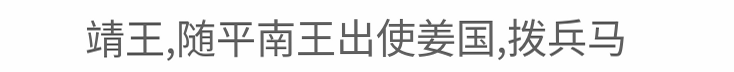靖王,随平南王出使姜国,拨兵马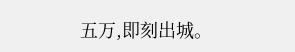五万,即刻出城。